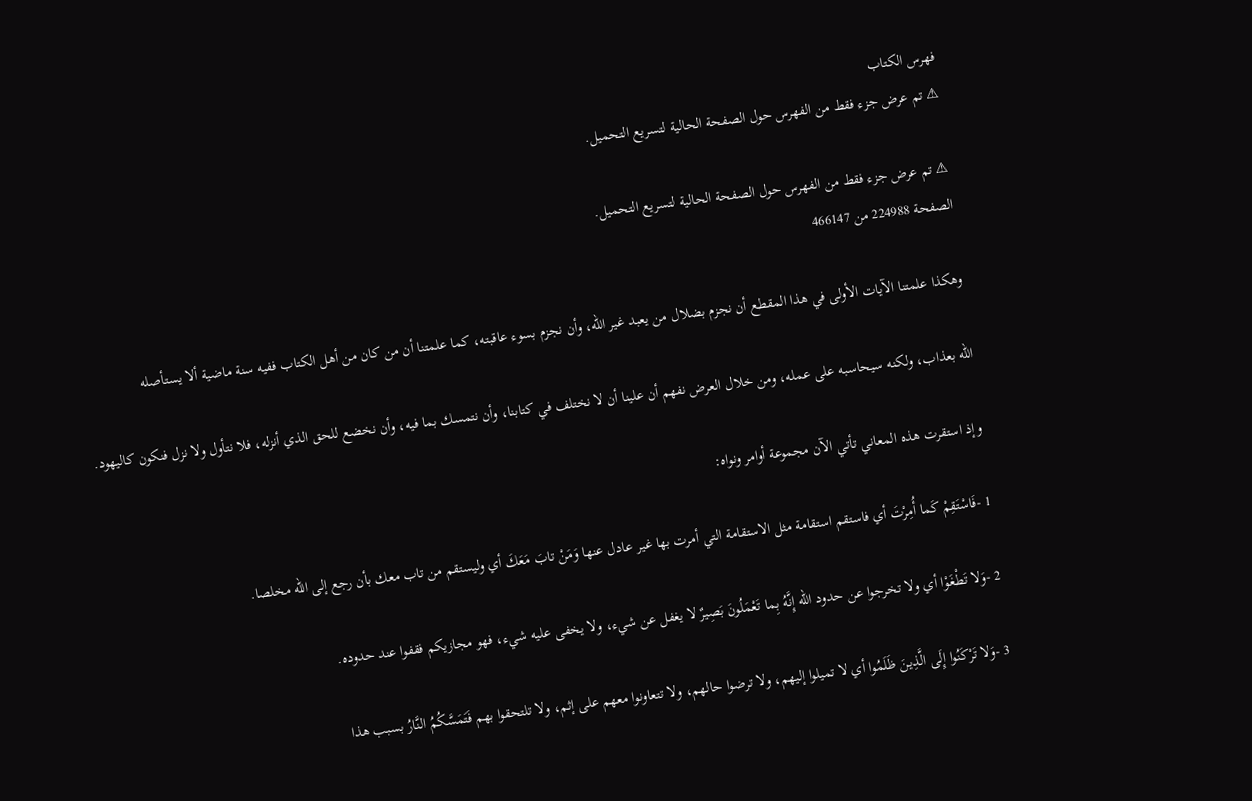فهرس الكتاب
⚠ تم عرض جزء فقط من الفهرس حول الصفحة الحالية لتسريع التحميل.

⚠ تم عرض جزء فقط من الفهرس حول الصفحة الحالية لتسريع التحميل.
الصفحة 224988 من 466147

وهكذا علمتنا الآيات الأولى في هذا المقطع أن نجزم بضلال من يعبد غير الله، وأن نجزم بسوء عاقبته، كما علمتنا أن من كان من أهل الكتاب ففيه سنة ماضية ألا يستأصله

الله بعذاب، ولكنه سيحاسبه على عمله، ومن خلال العرض نفهم أن علينا أن لا نختلف في كتابنا، وأن نتمسك بما فيه، وأن نخضع للحق الذي أنزله، فلا نتأول ولا نزل فنكون كاليهود.

وإذ استقرت هذه المعاني تأتي الآن مجموعة أوامر ونواه:

1 -فَاسْتَقِمْ كَما أُمِرْتَ أي فاستقم استقامة مثل الاستقامة التي أمرت بها غير عادل عنها وَمَنْ تابَ مَعَكَ أي وليستقم من تاب معك بأن رجع إلى الله مخلصا.

2 -وَلا تَطْغَوْا أي ولا تخرجوا عن حدود الله إِنَّهُ بِما تَعْمَلُونَ بَصِيرٌ لا يغفل عن شيء، ولا يخفى عليه شيء، فهو مجازيكم فقفوا عند حدوده.

3 -وَلا تَرْكَنُوا إِلَى الَّذِينَ ظَلَمُوا أي لا تميلوا إليهم، ولا ترضوا حالهم، ولا تتعاونوا معهم على إثم، ولا تلتحقوا بهم فَتَمَسَّكُمُ النَّارُ بسبب هذا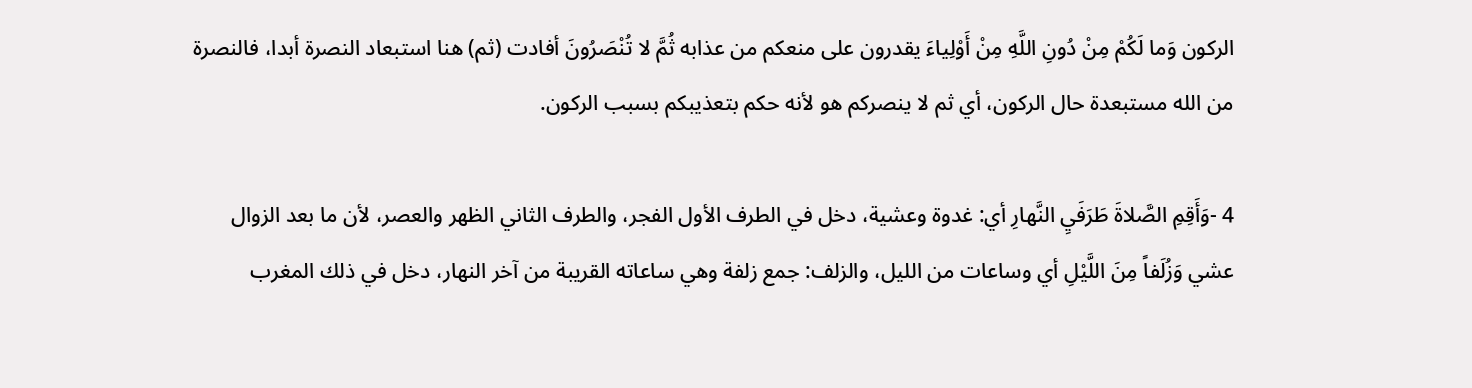الركون وَما لَكُمْ مِنْ دُونِ اللَّهِ مِنْ أَوْلِياءَ يقدرون على منعكم من عذابه ثُمَّ لا تُنْصَرُونَ أفادت (ثم) هنا استبعاد النصرة أبدا، فالنصرة من الله مستبعدة حال الركون، أي ثم لا ينصركم هو لأنه حكم بتعذيبكم بسبب الركون.

4 -وَأَقِمِ الصَّلاةَ طَرَفَيِ النَّهارِ أي: غدوة وعشية، دخل في الطرف الأول الفجر، والطرف الثاني الظهر والعصر، لأن ما بعد الزوال عشي وَزُلَفاً مِنَ اللَّيْلِ أي وساعات من الليل، والزلف: جمع زلفة وهي ساعاته القريبة من آخر النهار، دخل في ذلك المغرب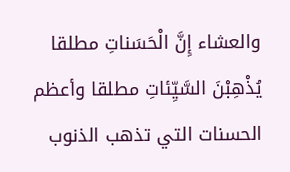والعشاء إِنَّ الْحَسَناتِ مطلقا يُذْهِبْنَ السَّيِّئاتِ مطلقا وأعظم الحسنات التي تذهب الذنوب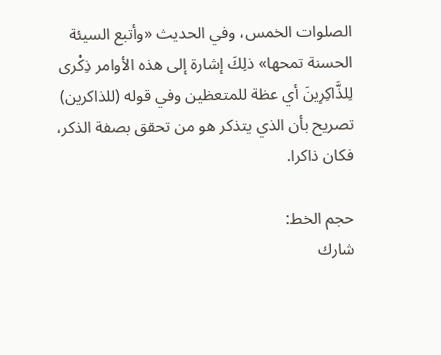الصلوات الخمس، وفي الحديث «وأتبع السيئة الحسنة تمحها» ذلِكَ إشارة إلى هذه الأوامر ذِكْرى لِلذَّاكِرِينَ أي عظة للمتعظين وفي قوله (للذاكرين) تصريح بأن الذي يتذكر هو من تحقق بصفة الذكر، فكان ذاكرا.

حجم الخط:
شارك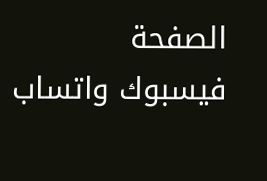الصفحة
فيسبوك واتساب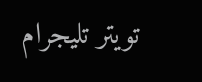تويتر تليجرام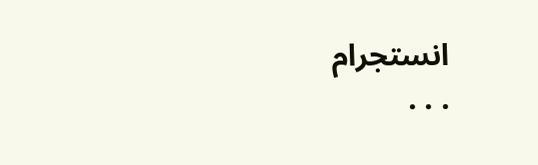انستجرام
. . .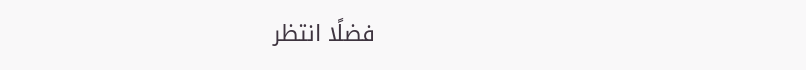فضلًا انتظر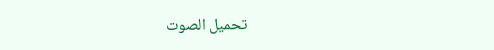تحميل الصوت